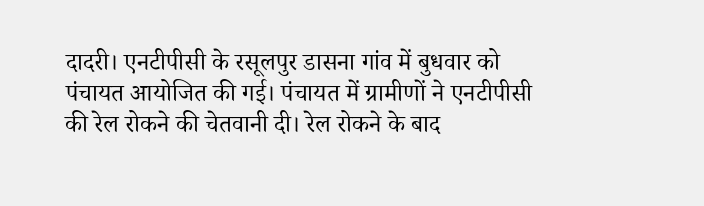दादरी। एनटीपीसी के रसूलपुर डासना गांव में बुधवार को पंचायत आयोजित की गई। पंचायत में ग्रामीणों ने एनटीपीसी की रेल रोकने की चेतवानी दी। रेल रोकने के बाद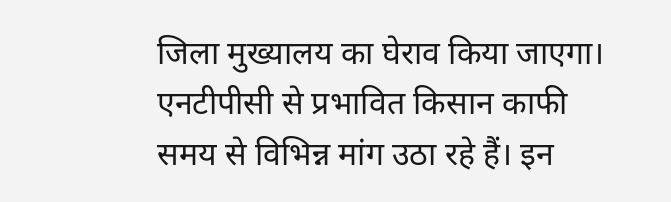जिला मुख्यालय का घेराव किया जाएगा। एनटीपीसी से प्रभावित किसान काफी समय से विभिन्न मांग उठा रहे हैं। इन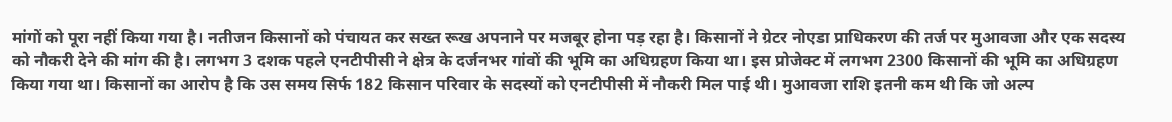मांगों को पूरा नहीं किया गया है। नतीजन किसानों को पंचायत कर सख्त रूख अपनाने पर मजबूर होना पड़ रहा है। किसानों ने ग्रेटर नोएडा प्राधिकरण की तर्ज पर मुआवजा और एक सदस्य को नौकरी देने की मांग की है। लगभग 3 दशक पहले एनटीपीसी ने क्षेत्र के दर्जनभर गांवों की भूमि का अधिग्रहण किया था। इस प्रोजेक्ट में लगभग 2300 किसानों की भूमि का अधिग्रहण किया गया था। किसानों का आरोप है कि उस समय सिर्फ 182 किसान परिवार के सदस्यों को एनटीपीसी में नौकरी मिल पाई थी। मुआवजा राशि इतनी कम थी कि जो अल्प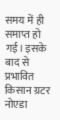समय में ही समाप्त हो गई। इसके बाद से प्रभावित किसान ग्रटर नोएडा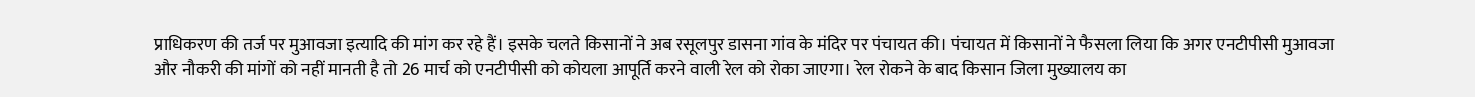प्राधिकरण की तर्ज पर मुआवजा इत्यादि की मांग कर रहे हैं। इसके चलते किसानों ने अब रसूलपुर डासना गांव के मंदिर पर पंचायत की। पंचायत में किसानों ने फैसला लिया कि अगर एनटीपीसी मुआवजा और नौकरी की मांगों को नहीं मानती है तो 26 मार्च को एनटीपीसी को कोयला आपूर्ति करने वाली रेल को रोका जाएगा। रेल रोकने के बाद किसान जिला मुख्यालय का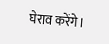घेराव करेंगे।